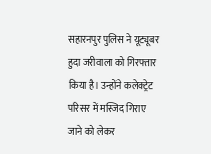सहारनपुर पुलिस ने यूट्यूबर हुदा जरीवाला को गिरफ्तार किया है। उन्होंने कलेक्ट्रेट परिसर में मस्जिद गिराए जाने को लेकर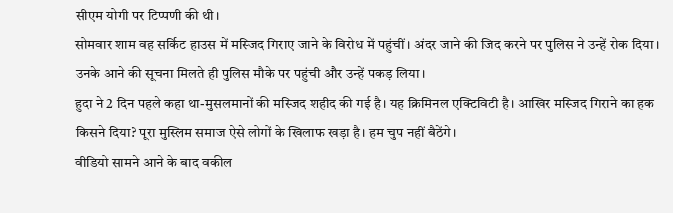सीएम योगी पर टिप्पणी की थी।
सोमवार शाम वह सर्किट हाउस में मस्जिद गिराए जाने के विरोध में पहुंचीं। अंदर जाने की जिद करने पर पुलिस ने उन्हें रोक दिया। उनके आने की सूचना मिलते ही पुलिस मौके पर पहुंची और उन्हें पकड़ लिया।
हुदा ने 2 दिन पहले कहा था-मुसलमानों की मस्जिद शहीद की गई है। यह क्रिमिनल एक्टिविटी है। आखिर मस्जिद गिराने का हक किसने दिया? पूरा मुस्लिम समाज ऐसे लोगों के खिलाफ खड़ा है। हम चुप नहीं बैठेंगे।
वीडियो सामने आने के बाद वकील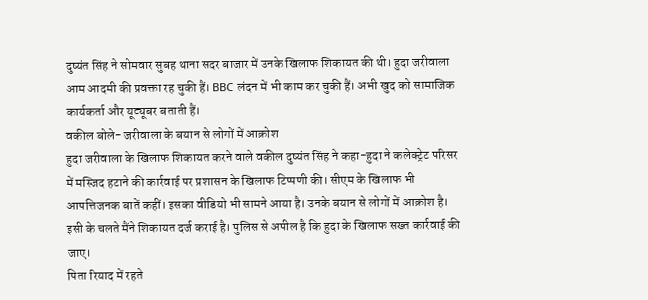दुष्यंत सिंह ने सोमवार सुबह थाना सदर बाजार में उनके खिलाफ शिकायत की थी। हुदा जरीवाला आम आदमी की प्रवक्ता रह चुकी हैं। BBC लंदन में भी काम कर चुकी हैं। अभी खुद को सामाजिक कार्यकर्ता और यूट्यूबर बताती हैं।
वकील बोले- जरीवाला के बयान से लोगों में आक्रोश
हुदा जरीवाला के खिलाफ शिकायत करने वाले वकील दुष्यंत सिंह ने कहा-हुदा ने कलेक्ट्रेट परिसर में मस्जिद हटाने की कार्रवाई पर प्रशासन के खिलाफ टिप्पणी की। सीएम के खिलाफ भी आपत्तिजनक बातें कहीं। इसका वीडियो भी सामने आया है। उनके बयान से लोगों में आक्रोश है। इसी के चलते मैंने शिकायत दर्ज कराई है। पुलिस से अपील है कि हुदा के खिलाफ सख्त कार्रवाई की जाए।
पिता रियाद में रहते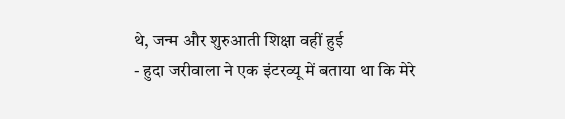थे, जन्म और शुरुआती शिक्षा वहीं हुई
- हुदा जरीवाला ने एक इंटरव्यू में बताया था कि मेरे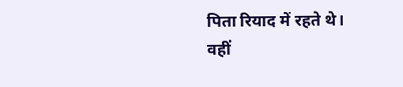पिता रियाद में रहते थे। वहीं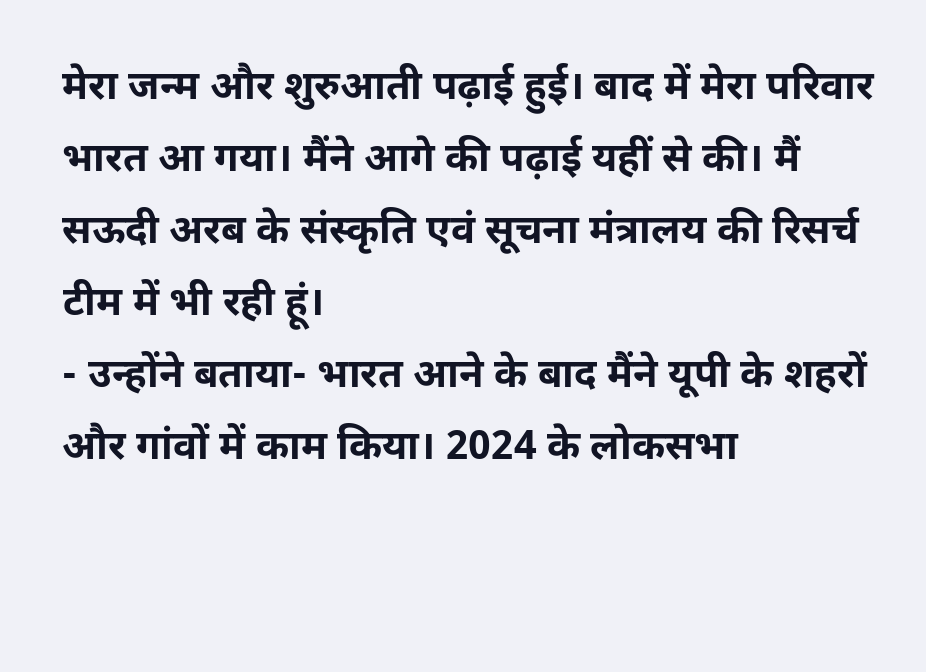मेरा जन्म और शुरुआती पढ़ाई हुई। बाद में मेरा परिवार भारत आ गया। मैंने आगे की पढ़ाई यहीं से की। मैं सऊदी अरब के संस्कृति एवं सूचना मंत्रालय की रिसर्च टीम में भी रही हूं।
- उन्होंने बताया- भारत आने के बाद मैंने यूपी के शहरों और गांवों में काम किया। 2024 के लोकसभा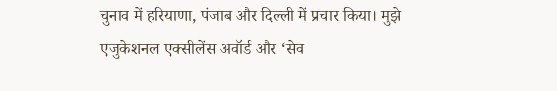चुनाव में हरियाणा, पंजाब और दिल्ली में प्रचार किया। मुझे एजुकेशनल एक्सीलेंस अवॉर्ड और ‘सेव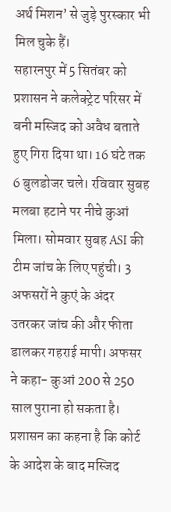अर्थ मिशन’ से जुड़े पुरस्कार भी मिल चुके हैं।
सहारनपुर में 5 सितंबर को प्रशासन ने कलेक्ट्रेट परिसर में बनी मस्जिद को अवैध बताते हुए गिरा दिया था। 16 घंटे तक 6 बुलडोजर चले। रविवार सुबह मलबा हटाने पर नीचे कुआं मिला। सोमवार सुबह ASI की टीम जांच के लिए पहुंची। 3 अफसरों ने कुएं के अंदर उतरकर जांच की और फीता डालकर गहराई मापी। अफसर ने कहा- कुआं 200 से 250 साल पुराना हो सकता है।
प्रशासन का कहना है कि कोर्ट के आदेश के बाद मस्जिद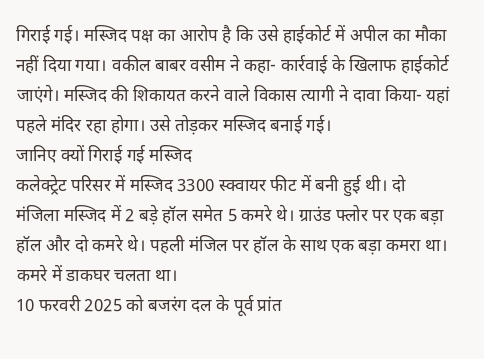गिराई गई। मस्जिद पक्ष का आरोप है कि उसे हाईकोर्ट में अपील का मौका नहीं दिया गया। वकील बाबर वसीम ने कहा- कार्रवाई के खिलाफ हाईकोर्ट जाएंगे। मस्जिद की शिकायत करने वाले विकास त्यागी ने दावा किया- यहां पहले मंदिर रहा होगा। उसे तोड़कर मस्जिद बनाई गई।
जानिए क्यों गिराई गई मस्जिद
कलेक्ट्रेट परिसर में मस्जिद 3300 स्क्वायर फीट में बनी हुई थी। दो मंजिला मस्जिद में 2 बड़े हॉल समेत 5 कमरे थे। ग्राउंड फ्लोर पर एक बड़ा हॉल और दो कमरे थे। पहली मंजिल पर हॉल के साथ एक बड़ा कमरा था। कमरे में डाकघर चलता था।
10 फरवरी 2025 को बजरंग दल के पूर्व प्रांत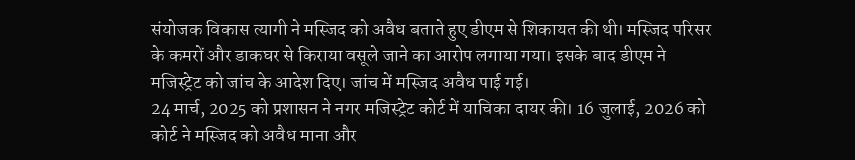संयोजक विकास त्यागी ने मस्जिद को अवैध बताते हुए डीएम से शिकायत की थी। मस्जिद परिसर के कमरों और डाकघर से किराया वसूले जाने का आरोप लगाया गया। इसके बाद डीएम ने मजिस्ट्रेट को जांच के आदेश दिए। जांच में मस्जिद अवैध पाई गई।
24 मार्च, 2025 को प्रशासन ने नगर मजिस्ट्रेट कोर्ट में याचिका दायर की। 16 जुलाई, 2026 को कोर्ट ने मस्जिद को अवैध माना और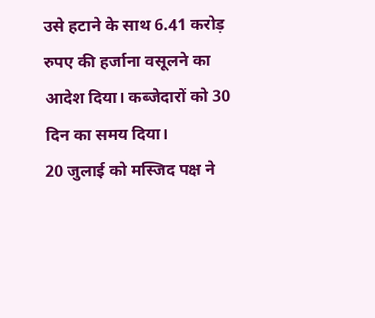उसे हटाने के साथ 6.41 करोड़ रुपए की हर्जाना वसूलने का आदेश दिया। कब्जेदारों को 30 दिन का समय दिया।
20 जुलाई को मस्जिद पक्ष ने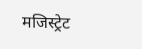मजिस्ट्रेट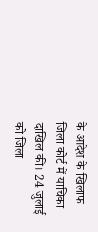के आदेश के खिलाफ जिला कोर्ट में याचिका दाखिल की। 24 जुलाई को जिला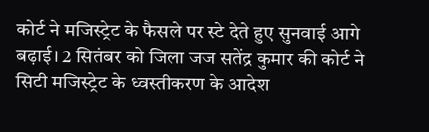कोर्ट ने मजिस्ट्रेट के फैसले पर स्टे देते हुए सुनवाई आगे बढ़ाई। 2 सितंबर को जिला जज सतेंद्र कुमार की कोर्ट ने सिटी मजिस्ट्रेट के ध्वस्तीकरण के आदेश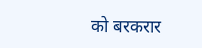को बरकरार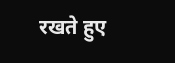रखते हुए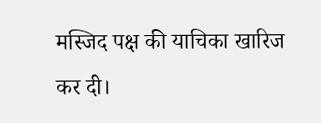मस्जिद पक्ष की याचिका खारिज कर दी।